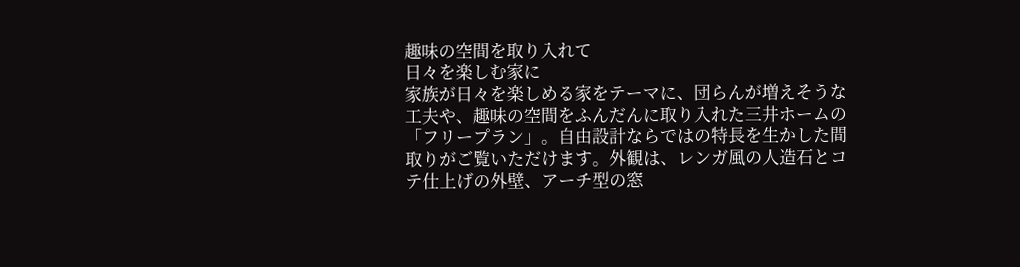趣味の空間を取り入れて
日々を楽しむ家に
家族が日々を楽しめる家をテーマに、団らんが増えそうな工夫や、趣味の空間をふんだんに取り入れた三井ホームの「フリープラン」。自由設計ならではの特長を生かした間取りがご覧いただけます。外観は、レンガ風の人造石とコテ仕上げの外壁、アーチ型の窓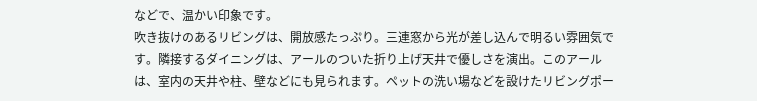などで、温かい印象です。
吹き抜けのあるリビングは、開放感たっぷり。三連窓から光が差し込んで明るい雰囲気です。隣接するダイニングは、アールのついた折り上げ天井で優しさを演出。このアールは、室内の天井や柱、壁などにも見られます。ペットの洗い場などを設けたリビングポー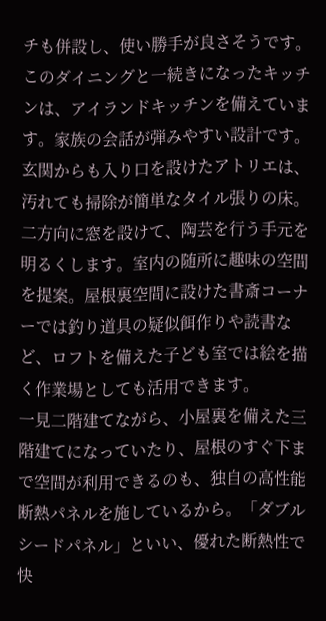チも併設し、使い勝手が良さそうです。このダイニングと一続きになったキッチンは、アイランドキッチンを備えています。家族の会話が弾みやすい設計です。
玄関からも入り口を設けたアトリエは、汚れても掃除が簡単なタイル張りの床。二方向に窓を設けて、陶芸を行う手元を明るくします。室内の随所に趣味の空間を提案。屋根裏空間に設けた書斎コーナーでは釣り道具の疑似餌作りや読書など、ロフトを備えた子ども室では絵を描く作業場としても活用できます。
一見二階建てながら、小屋裏を備えた三階建てになっていたり、屋根のすぐ下まで空間が利用できるのも、独自の高性能断熱パネルを施しているから。「ダブルシードパネル」といい、優れた断熱性で快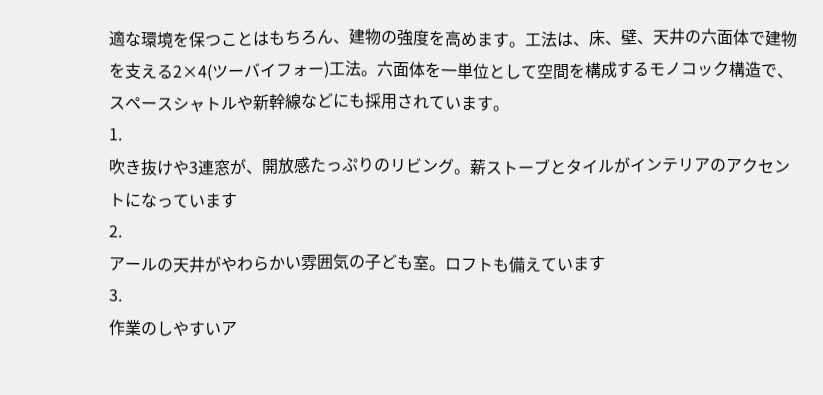適な環境を保つことはもちろん、建物の強度を高めます。工法は、床、壁、天井の六面体で建物を支える2×4(ツーバイフォー)工法。六面体を一単位として空間を構成するモノコック構造で、スペースシャトルや新幹線などにも採用されています。
1.
吹き抜けや3連窓が、開放感たっぷりのリビング。薪ストーブとタイルがインテリアのアクセントになっています
2.
アールの天井がやわらかい雰囲気の子ども室。ロフトも備えています
3.
作業のしやすいア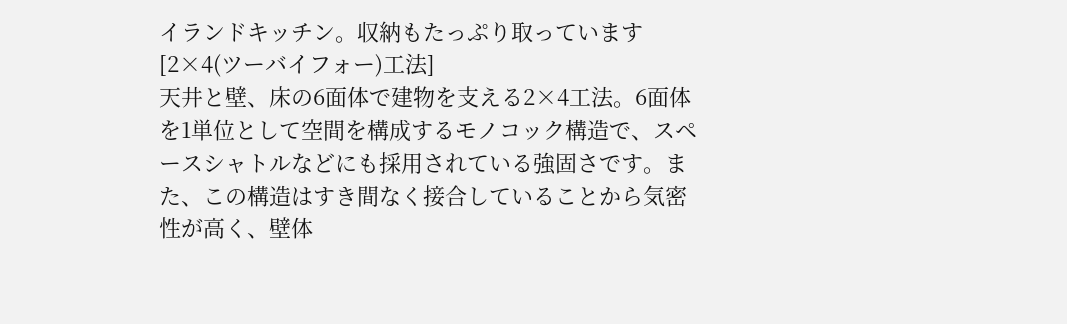イランドキッチン。収納もたっぷり取っています
[2×4(ツーバイフォー)工法]
天井と壁、床の6面体で建物を支える2×4工法。6面体を1単位として空間を構成するモノコック構造で、スペースシャトルなどにも採用されている強固さです。また、この構造はすき間なく接合していることから気密性が高く、壁体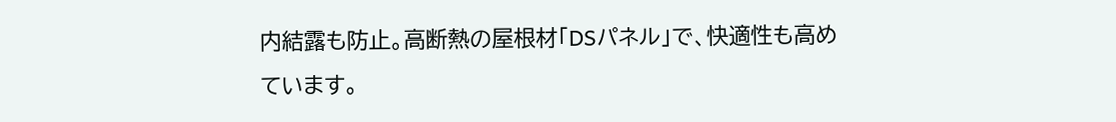内結露も防止。高断熱の屋根材「DSパネル」で、快適性も高めています。